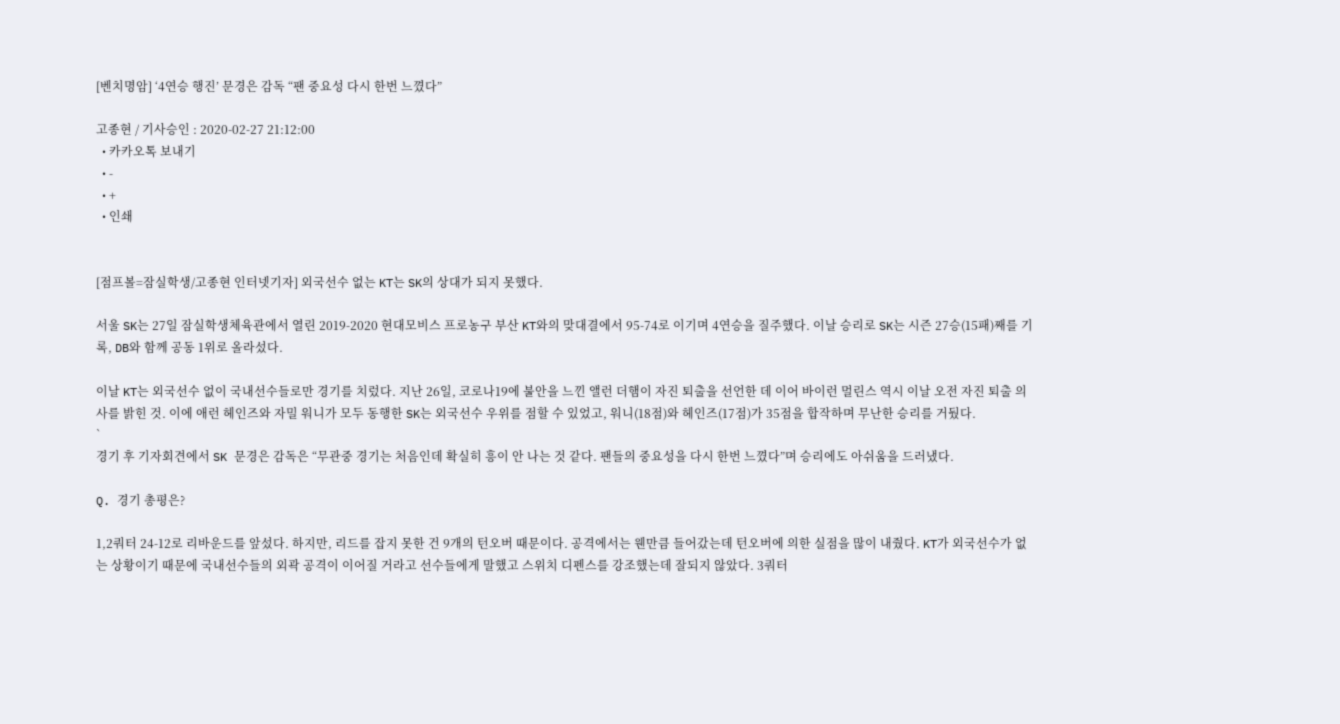[벤치명암] ‘4연승 행진’ 문경은 감독 “팬 중요성 다시 한번 느꼈다”

고종현 / 기사승인 : 2020-02-27 21:12:00
  • 카카오톡 보내기
  • -
  • +
  • 인쇄


[점프볼=잠실학생/고종현 인터넷기자] 외국선수 없는 KT는 SK의 상대가 되지 못했다.

서울 SK는 27일 잠실학생체육관에서 열린 2019-2020 현대모비스 프로농구 부산 KT와의 맞대결에서 95-74로 이기며 4연승을 질주했다. 이날 승리로 SK는 시즌 27승(15패)째를 기록, DB와 함께 공동 1위로 올라섰다.

이날 KT는 외국선수 없이 국내선수들로만 경기를 치렀다. 지난 26일, 코로나19에 불안을 느낀 앨런 더햄이 자진 퇴출을 선언한 데 이어 바이런 멀린스 역시 이날 오전 자진 퇴출 의사를 밝힌 것. 이에 애런 헤인즈와 자밀 워니가 모두 동행한 SK는 외국선수 우위를 점할 수 있었고, 워니(18점)와 헤인즈(17점)가 35점을 합작하며 무난한 승리를 거뒀다.
`
경기 후 기자회견에서 SK 문경은 감독은 “무관중 경기는 처음인데 확실히 흥이 안 나는 것 같다. 팬들의 중요성을 다시 한번 느꼈다”며 승리에도 아쉬움을 드러냈다.

Q. 경기 총평은?

1,2쿼터 24-12로 리바운드를 앞섰다. 하지만, 리드를 잡지 못한 건 9개의 턴오버 때문이다. 공격에서는 웬만큼 들어갔는데 턴오버에 의한 실점을 많이 내줬다. KT가 외국선수가 없는 상황이기 때문에 국내선수들의 외곽 공격이 이어질 거라고 선수들에게 말했고 스위치 디펜스를 강조했는데 잘되지 않았다. 3쿼터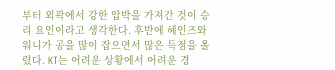부터 외곽에서 강한 압박을 가져간 것이 승리 요인이라고 생각한다. 후반에 헤인즈와 워니가 공을 많이 잡으면서 많은 득점을 올렸다. KT는 어려운 상황에서 어려운 경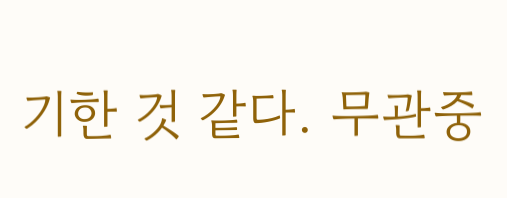기한 것 같다. 무관중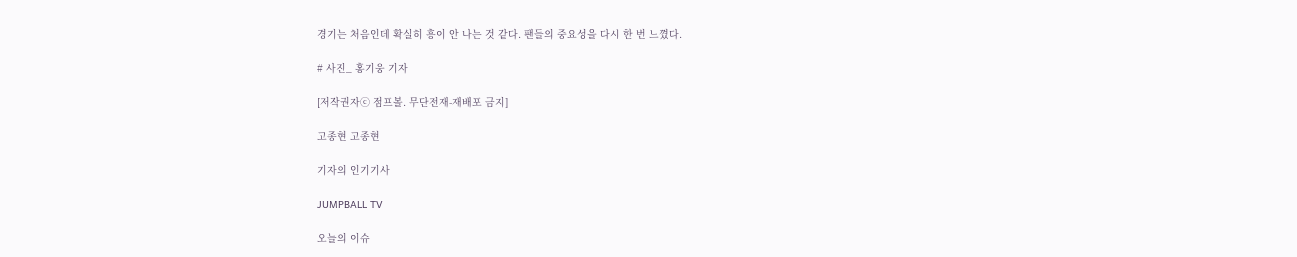경기는 처음인데 확실히 흥이 안 나는 것 같다. 팬들의 중요성을 다시 한 번 느꼈다.

# 사진_ 홍기웅 기자

[저작권자ⓒ 점프볼. 무단전재-재배포 금지]

고종현 고종현

기자의 인기기사

JUMPBALL TV

오늘의 이슈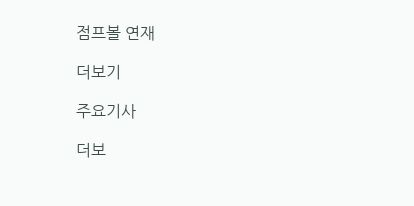점프볼 연재

더보기

주요기사

더보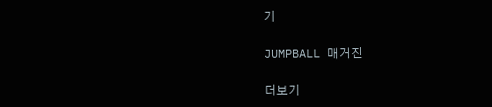기

JUMPBALL 매거진

더보기